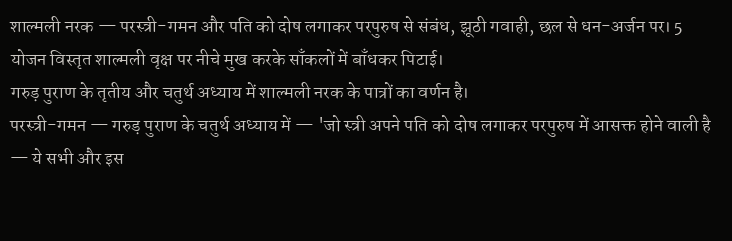शाल्मली नरक — परस्त्री-गमन और पति को दोष लगाकर परपुरुष से संबंध, झूठी गवाही, छल से धन-अर्जन पर। 5 योजन विस्तृत शाल्मली वृक्ष पर नीचे मुख करके साँकलों में बाँधकर पिटाई।
गरुड़ पुराण के तृतीय और चतुर्थ अध्याय में शाल्मली नरक के पात्रों का वर्णन है।
परस्त्री-गमन — गरुड़ पुराण के चतुर्थ अध्याय में — 'जो स्त्री अपने पति को दोष लगाकर परपुरुष में आसक्त होने वाली है — ये सभी और इस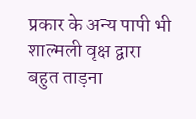प्रकार के अन्य पापी भी शाल्मली वृक्ष द्वारा बहुत ताड़ना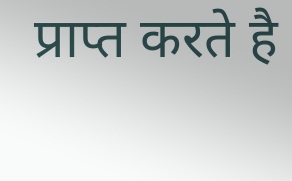प्राप्त करते है